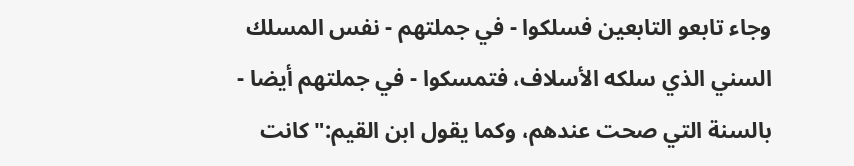وجاء تابعو التابعين فسلكوا - في جملتهم - نفس المسلك السني الذي سلكه الأسلاف، فتمسكوا - في جملتهم أيضا - بالسنة التي صحت عندهم، وكما يقول ابن القيم:"كانت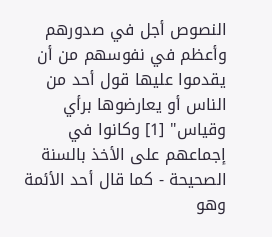النصوص أجل في صدورهم وأعظم في نفوسهم من أن يقدموا عليها قول أحد من الناس أو يعارضوها برأي وقياس" [1] وكانوا في إجماعهم على الأخذ بالسنة الصحيحة - كما قال أحد الأئمة وهو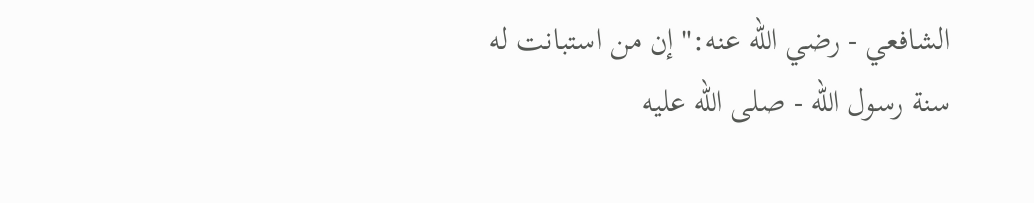الشافعي - رضي الله عنه:"إن من استبانت له سنة رسول الله - صلى الله عليه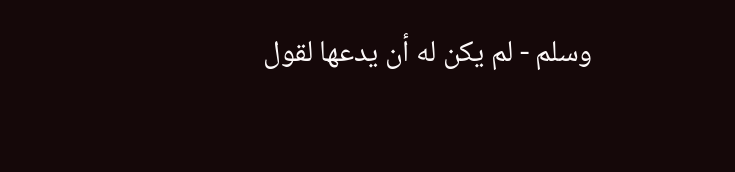وسلم - لم يكن له أن يدعها لقول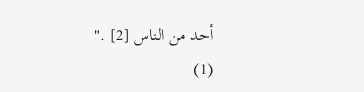أحد من الناس [2] ."
(1)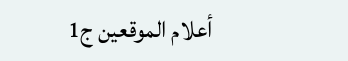أعلام الموقعين ج1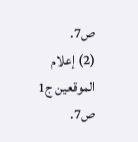ص7.
(2) إعلام الموقعين ج1 ص7.